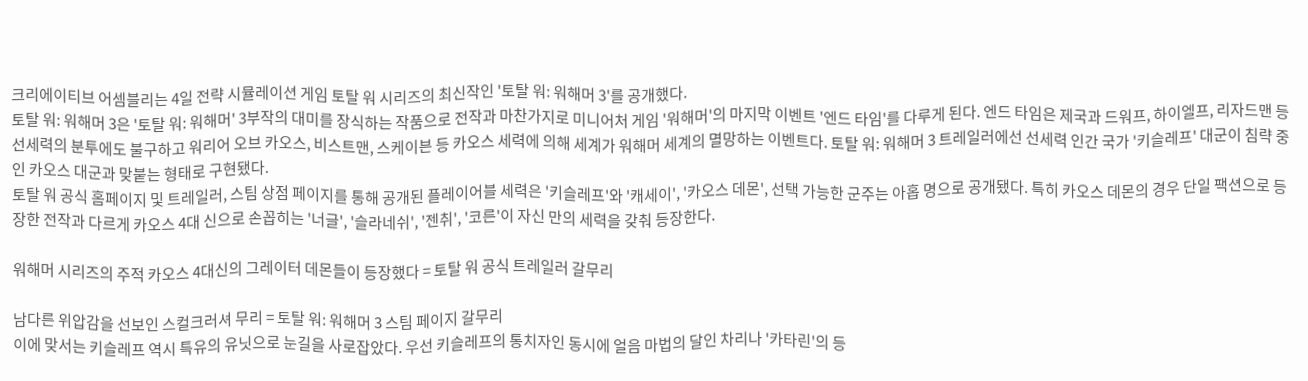크리에이티브 어셈블리는 4일 전략 시뮬레이션 게임 토탈 워 시리즈의 최신작인 '토탈 워: 워해머 3'를 공개했다.
토탈 워: 워해머 3은 '토탈 워: 워해머' 3부작의 대미를 장식하는 작품으로 전작과 마찬가지로 미니어처 게임 '워해머'의 마지막 이벤트 '엔드 타임'를 다루게 된다. 엔드 타임은 제국과 드워프, 하이엘프, 리자드맨 등 선세력의 분투에도 불구하고 워리어 오브 카오스, 비스트맨, 스케이븐 등 카오스 세력에 의해 세계가 워해머 세계의 멸망하는 이벤트다. 토탈 워: 워해머 3 트레일러에선 선세력 인간 국가 '키슬레프' 대군이 침략 중인 카오스 대군과 맞붙는 형태로 구현됐다.
토탈 워 공식 홈페이지 및 트레일러, 스팀 상점 페이지를 통해 공개된 플레이어블 세력은 '키슬레프'와 '캐세이', '카오스 데몬', 선택 가능한 군주는 아홉 명으로 공개됐다. 특히 카오스 데몬의 경우 단일 팩션으로 등장한 전작과 다르게 카오스 4대 신으로 손꼽히는 '너글', '슬라네쉬', '젠취', '코른'이 자신 만의 세력을 갖춰 등장한다.

워해머 시리즈의 주적 카오스 4대신의 그레이터 데몬들이 등장했다 = 토탈 워 공식 트레일러 갈무리

남다른 위압감을 선보인 스컬크러셔 무리 = 토탈 워: 워해머 3 스팀 페이지 갈무리
이에 맞서는 키슬레프 역시 특유의 유닛으로 눈길을 사로잡았다. 우선 키슬레프의 통치자인 동시에 얼음 마법의 달인 차리나 '카타린'의 등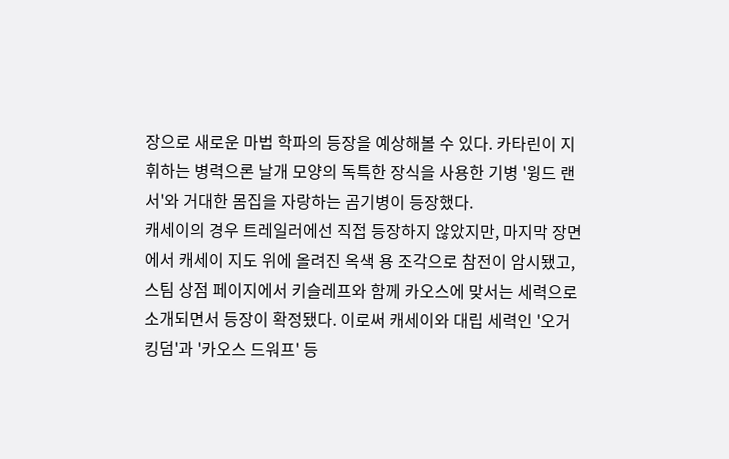장으로 새로운 마법 학파의 등장을 예상해볼 수 있다. 카타린이 지휘하는 병력으론 날개 모양의 독특한 장식을 사용한 기병 '윙드 랜서'와 거대한 몸집을 자랑하는 곰기병이 등장했다.
캐세이의 경우 트레일러에선 직접 등장하지 않았지만, 마지막 장면에서 캐세이 지도 위에 올려진 옥색 용 조각으로 참전이 암시됐고, 스팀 상점 페이지에서 키슬레프와 함께 카오스에 맞서는 세력으로 소개되면서 등장이 확정됐다. 이로써 캐세이와 대립 세력인 '오거 킹덤'과 '카오스 드워프' 등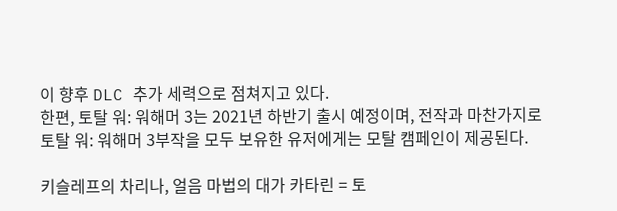이 향후 DLC 추가 세력으로 점쳐지고 있다.
한편, 토탈 워: 워해머 3는 2021년 하반기 출시 예정이며, 전작과 마찬가지로 토탈 워: 워해머 3부작을 모두 보유한 유저에게는 모탈 캠페인이 제공된다.

키슬레프의 차리나, 얼음 마법의 대가 카타린 = 토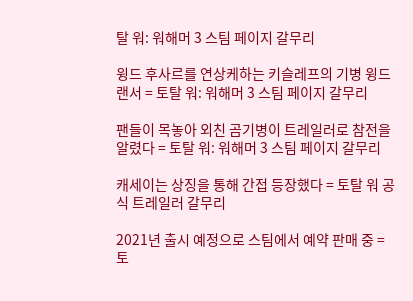탈 워: 워해머 3 스팀 페이지 갈무리

윙드 후사르를 연상케하는 키슬레프의 기병 윙드 랜서 = 토탈 워: 워해머 3 스팀 페이지 갈무리

팬들이 목놓아 외친 곰기병이 트레일러로 참전을 알렸다 = 토탈 워: 워해머 3 스팀 페이지 갈무리

캐세이는 상징을 통해 간접 등장했다 = 토탈 워 공식 트레일러 갈무리

2021년 출시 예정으로 스팀에서 예약 판매 중 = 토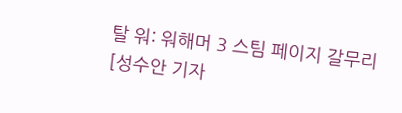탈 워: 워해머 3 스팀 페이지 갈무리
[성수안 기자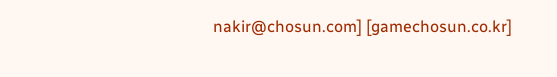nakir@chosun.com] [gamechosun.co.kr]